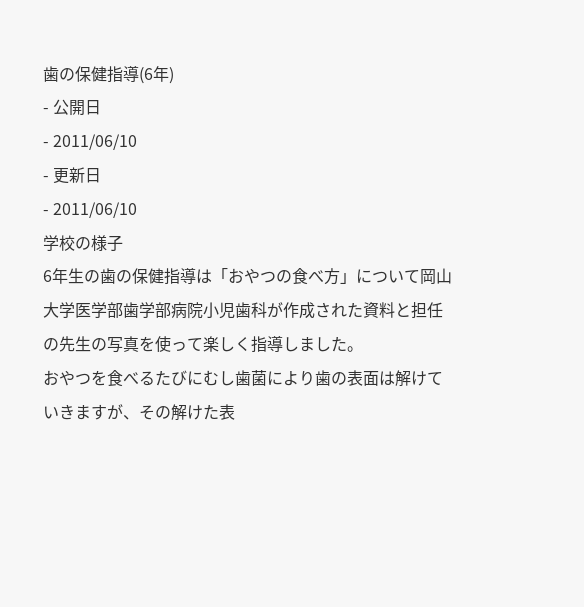歯の保健指導(6年)
- 公開日
- 2011/06/10
- 更新日
- 2011/06/10
学校の様子
6年生の歯の保健指導は「おやつの食べ方」について岡山大学医学部歯学部病院小児歯科が作成された資料と担任の先生の写真を使って楽しく指導しました。
おやつを食べるたびにむし歯菌により歯の表面は解けていきますが、その解けた表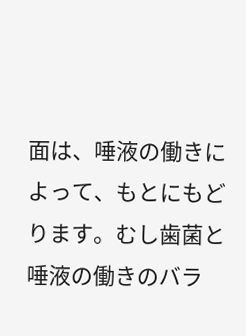面は、唾液の働きによって、もとにもどります。むし歯菌と唾液の働きのバラ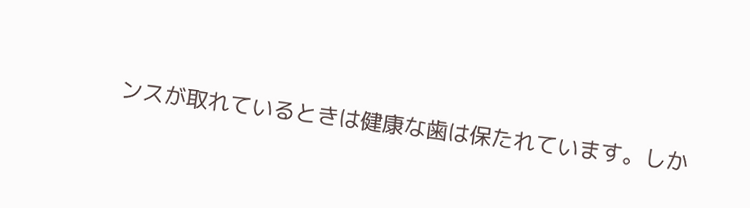ンスが取れているときは健康な歯は保たれています。しか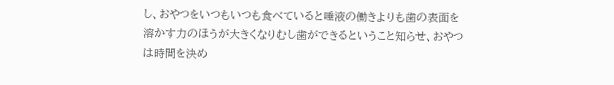し、おやつをいつもいつも食べていると唾液の働きよりも歯の表面を溶かす力のほうが大きくなりむし歯ができるということ知らせ、おやつは時間を決め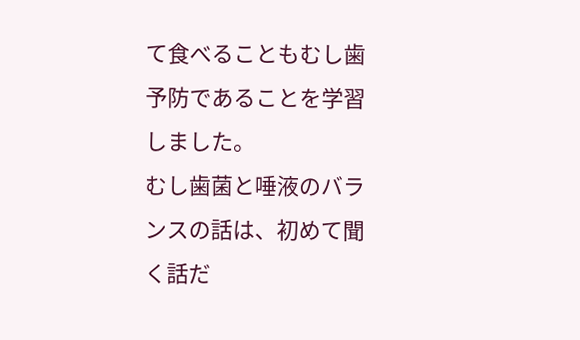て食べることもむし歯予防であることを学習しました。
むし歯菌と唾液のバランスの話は、初めて聞く話だ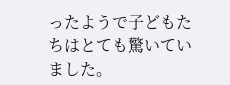ったようで子どもたちはとても驚いていました。